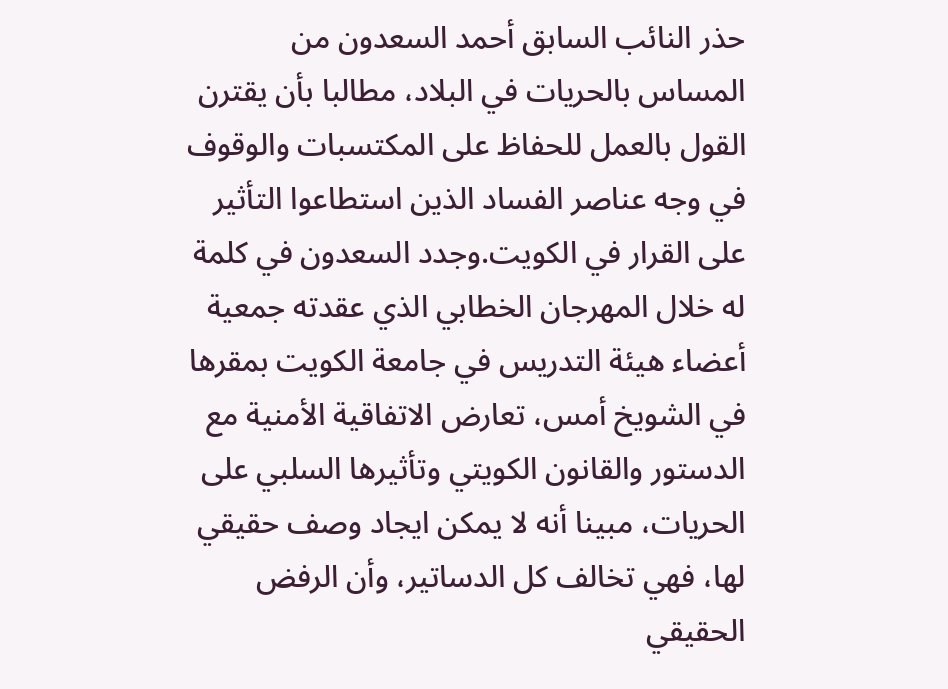حذر النائب السابق أحمد السعدون من المساس بالحريات في البلاد، مطالبا بأن يقترن القول بالعمل للحفاظ على المكتسبات والوقوف في وجه عناصر الفساد الذين استطاعوا التأثير على القرار في الكويت.وجدد السعدون في كلمة له خلال المهرجان الخطابي الذي عقدته جمعية أعضاء هيئة التدريس في جامعة الكويت بمقرها في الشويخ أمس، تعارض الاتفاقية الأمنية مع الدستور والقانون الكويتي وتأثيرها السلبي على الحريات، مبينا أنه لا يمكن ايجاد وصف حقيقي لها، فهي تخالف كل الدساتير، وأن الرفض الحقيقي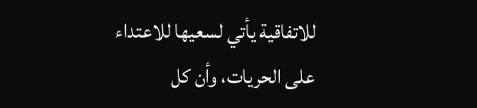للاتفاقية يأتي لسعيها للاعتداء على الحريات، وأن كل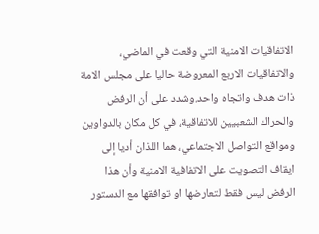الاتفاقيات الامنية التي وقعت في الماضي، والاتفاقيات الاربع المعروضة حاليا على مجلس الامة ذات هدف واتجاه واحد.وشدد على أن الرفض والحراك الشعبيين للاتفاقية، في كل مكان بالدواوين ومواقع التواصل الاجتماعي، هما اللذان أديا إلى ايقاف التصويت على الاتفافية الامنية وأن هذا الرفض ليس فقط لتعارضها او توافقها مع الدستور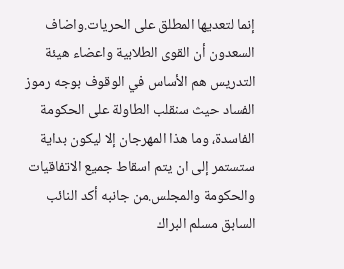إنما لتعديها المطلق على الحريات.واضاف السعدون أن القوى الطلابية واعضاء هيئة التدريس هم الأساس في الوقوف بوجه رموز الفساد حيث سنقلب الطاولة على الحكومة الفاسدة، وما هذا المهرجان إلا ليكون بداية ستستمر إلى ان يتم اسقاط جميع الاتفاقيات والحكومة والمجلس.من جانبه أكد النائب السابق مسلم البراك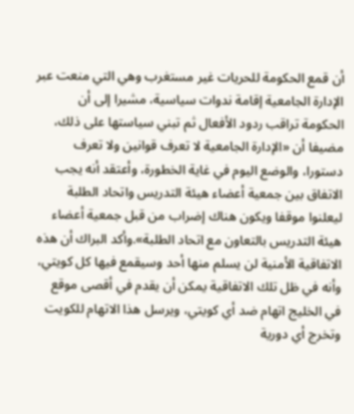أن قمع الحكومة للحريات غير مستغرب وهي التي منعت عبر الإدارة الجامعية إقامة ندوات سياسية، مشيرا إلى أن الحكومة تراقب ردود الأفعال ثم تبني سياستها على ذلك، مضيفا أن «الإدارة الجامعية لا تعرف قوانين ولا تعرف دستورا، والوضع اليوم في غاية الخطورة، وأعتقد أنه يجب الاتفاق بين جمعية أعضاء هيئة التدريس واتحاد الطلبة ليعلنوا موقفا ويكون هناك إضراب من قبل جمعية أعضاء هيئة التدريس بالتعاون مع اتحاد الطلبة».وأكد البراك أن هذه الاتفاقية الأمنية لن يسلم منها أحد وسيقمع فيها كل كويتي، وأنه في ظل تلك الاتفاقية يمكن أن يقدم في أقصى موقع في الخليج اتهام ضد أي كويتي، ويرسل هذا الاتهام للكويت وتخرج أي دورية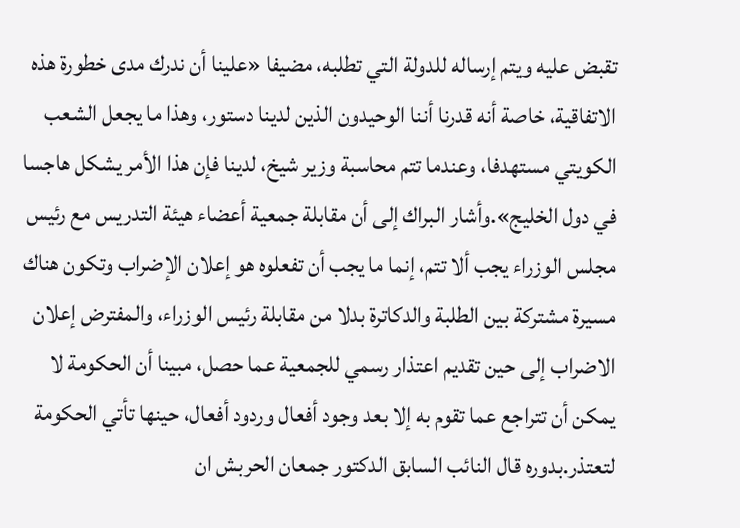تقبض عليه ويتم إرساله للدولة التي تطلبه، مضيفا «علينا أن ندرك مدى خطورة هذه الاتفاقية، خاصة أنه قدرنا أننا الوحيدون الذين لدينا دستور، وهذا ما يجعل الشعب الكويتي مستهدفا، وعندما تتم محاسبة وزير شيخ، لدينا فإن هذا الأمر يشكل هاجسا في دول الخليج».وأشار البراك إلى أن مقابلة جمعية أعضاء هيئة التدريس مع رئيس مجلس الوزراء يجب ألا تتم، إنما ما يجب أن تفعلوه هو إعلان الإضراب وتكون هناك مسيرة مشتركة بين الطلبة والدكاترة بدلا من مقابلة رئيس الوزراء، والمفترض إعلان الاضراب إلى حين تقديم اعتذار رسمي للجمعية عما حصل، مبينا أن الحكومة لا يمكن أن تتراجع عما تقوم به إلا بعد وجود أفعال وردود أفعال، حينها تأتي الحكومة لتعتذر.بدوره قال النائب السابق الدكتور جمعان الحربش ان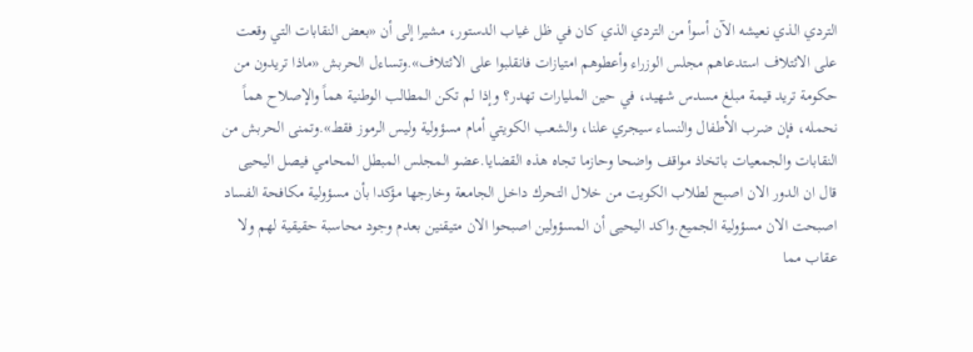التردي الذي نعيشه الآن أسوأ من التردي الذي كان في ظل غياب الدستور، مشيرا إلى أن «بعض النقابات التي وقعت على الائتلاف استدعاهم مجلس الوزراء وأعطوهم امتيازات فانقلبوا على الائتلاف».وتساءل الحربش «ماذا تريدون من حكومة تريد قيمة مبلغ مسدس شهيد، في حين المليارات تهدر؟ وإذا لم تكن المطالب الوطنية هماً والإصلاح هماً نحمله، فإن ضرب الأطفال والنساء سيجري علنا، والشعب الكويتي أمام مسؤولية وليس الرموز فقط».وتمنى الحربش من النقابات والجمعيات باتخاذ مواقف واضحا وحازما تجاه هذه القضايا.عضو المجلس المبطل المحامي فيصل اليحيى قال ان الدور الان اصبح لطلاب الكويت من خلال التحرك داخل الجامعة وخارجها مؤكدا بأن مسؤولية مكافحة الفساد اصبحت الان مسؤولية الجميع.واكد اليحيى أن المسؤولين اصبحوا الان متيقنين بعدم وجود محاسبة حقيقية لهم ولا عقاب مما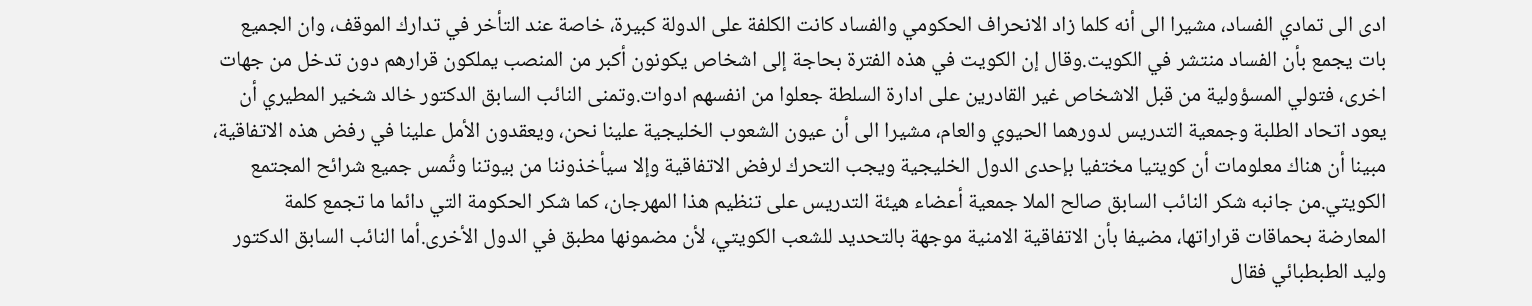ادى الى تمادي الفساد، مشيرا الى أنه كلما زاد الانحراف الحكومي والفساد كانت الكلفة على الدولة كبيرة، خاصة عند التأخر في تدارك الموقف، وان الجميع بات يجمع بأن الفساد منتشر في الكويت.وقال إن الكويت في هذه الفترة بحاجة إلى اشخاص يكونون أكبر من المنصب يملكون قرارهم دون تدخل من جهات اخرى، فتولي المسؤولية من قبل الاشخاص غير القادرين على ادارة السلطة جعلوا من انفسهم ادوات.وتمنى النائب السابق الدكتور خالد شخير المطيري أن يعود اتحاد الطلبة وجمعية التدريس لدورهما الحيوي والعام، مشيرا الى أن عيون الشعوب الخليجية علينا نحن، ويعقدون الأمل علينا في رفض هذه الاتفاقية، مبينا أن هناك معلومات أن كويتيا مختفيا بإحدى الدول الخليجية ويجب التحرك لرفض الاتفاقية وإلا سيأخذوننا من بيوتنا وتُمس جميع شرائح المجتمع الكويتي.من جانبه شكر النائب السابق صالح الملا جمعية أعضاء هيئة التدريس على تنظيم هذا المهرجان، كما شكر الحكومة التي دائما ما تجمع كلمة المعارضة بحماقات قراراتها، مضيفا بأن الاتفاقية الامنية موجهة بالتحديد للشعب الكويتي، لأن مضمونها مطبق في الدول الأخرى.أما النائب السابق الدكتور وليد الطبطبائي فقال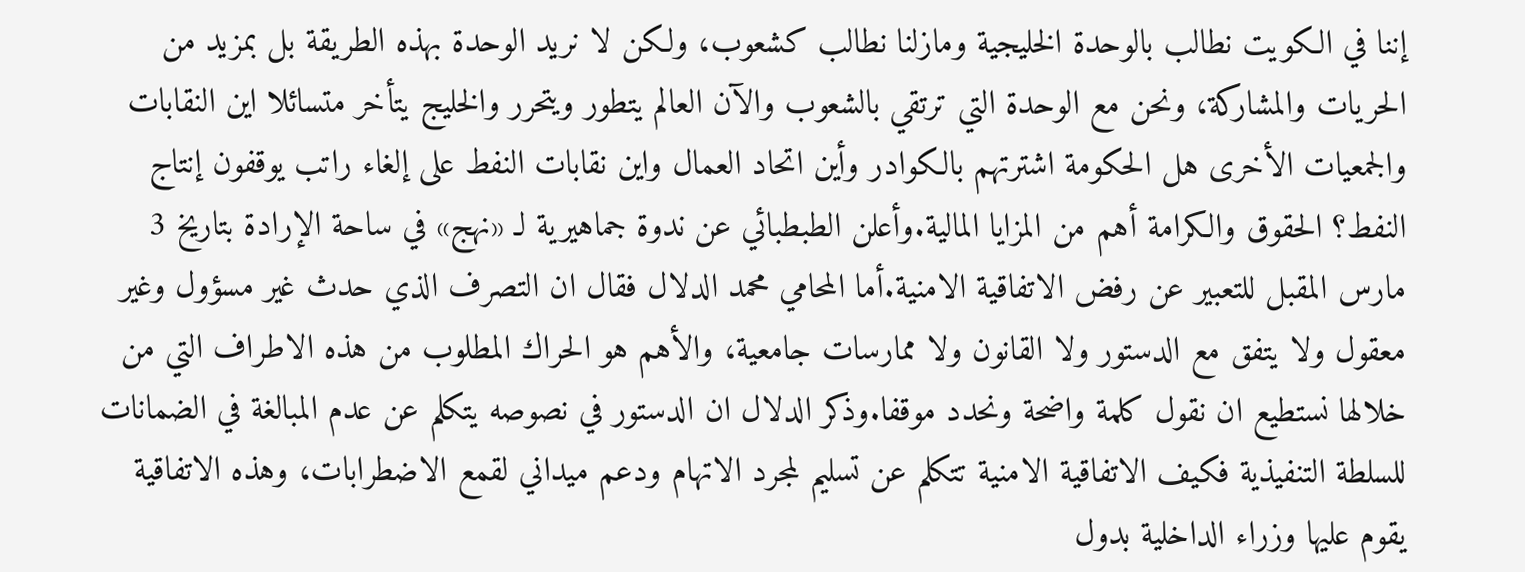إننا في الكويت نطالب بالوحدة الخليجية ومازلنا نطالب كشعوب، ولكن لا نريد الوحدة بهذه الطريقة بل بمزيد من الحريات والمشاركة، ونحن مع الوحدة التي ترتقي بالشعوب والآن العالم يتطور ويتحرر والخليج يتأخر متسائلا اين النقابات والجمعيات الأخرى هل الحكومة اشترتهم بالكوادر وأين اتحاد العمال واين نقابات النفط على إلغاء راتب يوقفون إنتاج النفط؟ الحقوق والكرامة أهم من المزايا المالية.وأعلن الطبطبائي عن ندوة جماهيرية لـ «نهج» في ساحة الإرادة بتاريخ 3 مارس المقبل للتعبير عن رفض الاتفاقية الامنية.أما المحامي محمد الدلال فقال ان التصرف الذي حدث غير مسؤول وغير معقول ولا يتفق مع الدستور ولا القانون ولا ممارسات جامعية، والأهم هو الحراك المطلوب من هذه الاطراف التي من خلالها نستطيع ان نقول كلمة واضحة ونحدد موقفا.وذكر الدلال ان الدستور في نصوصه يتكلم عن عدم المبالغة في الضمانات للسلطة التنفيذية فكيف الاتفاقية الامنية تتكلم عن تسليم لمجرد الاتهام ودعم ميداني لقمع الاضطرابات، وهذه الاتفاقية يقوم عليها وزراء الداخلية بدول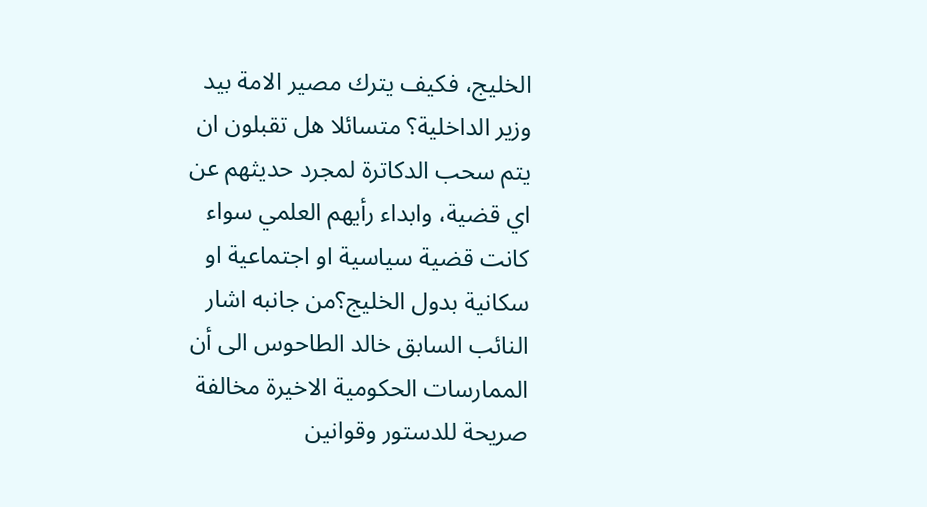الخليج، فكيف يترك مصير الامة بيد وزير الداخلية؟ متسائلا هل تقبلون ان يتم سحب الدكاترة لمجرد حديثهم عن اي قضية، وابداء رأيهم العلمي سواء كانت قضية سياسية او اجتماعية او سكانية بدول الخليج؟من جانبه اشار النائب السابق خالد الطاحوس الى أن الممارسات الحكومية الاخيرة مخالفة صريحة للدستور وقوانين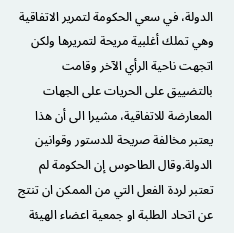الدولة، في سعي الحكومة لتمرير الاتفاقية وهي تملك أغلبية مريحة لتمريرها ولكن اتجهت ناحية الرأي الآخر وقامت بالتضييق على الحريات على الجهات المعارضة للاتفاقية، مشيرا الى أن هذا يعتبر مخالفة صريحة للدستور وقوانين الدولة.وقال الطاحوس إن الحكومة لم تعتبر لردة الفعل التي من الممكن ان تنتج عن اتحاد الطلبة او جمعية اعضاء الهيئة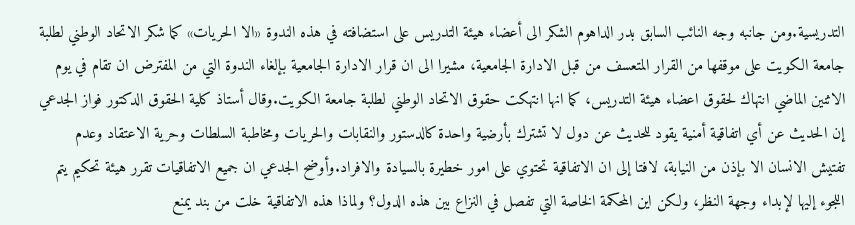التدريسية.ومن جانبه وجه النائب السابق بدر الداهوم الشكر الى أعضاء هيئة التدريس على استضافته في هذه الندوة «الا الحريات» كما شكر الاتحاد الوطني لطلبة جامعة الكويت على موقفها من القرار المتعسف من قبل الادارة الجامعية، مشيرا الى ان قرار الادارة الجامعية بإلغاء الندوة التي من المفترض ان تقام في يوم الاثنين الماضي انتهاك لحقوق اعضاء هيئة التدريس، كما انها انتهكت حقوق الاتحاد الوطني لطلبة جامعة الكويت.وقال أستاذ كلية الحقوق الدكتور فواز الجدعي إن الحديث عن أي اتفاقية أمنية يقود للحديث عن دول لا تشترك بأرضية واحدة كالدستور والنقابات والحريات ومخاطبة السلطات وحرية الاعتقاد وعدم تفتيش الانسان الا بإذن من النيابة، لافتا إلى ان الاتفاقية تحتوي على امور خطيرة بالسيادة والافراد.وأوضح الجدعي ان جميع الاتفاقيات تقرر هيئة تحكيم يتم اللجوء إليها لإبداء وجهة النظر، ولكن اين المحكمة الخاصة التي تفصل في النزاع بين هذه الدول؟ ولماذا هذه الاتفاقية خلت من بند يمنع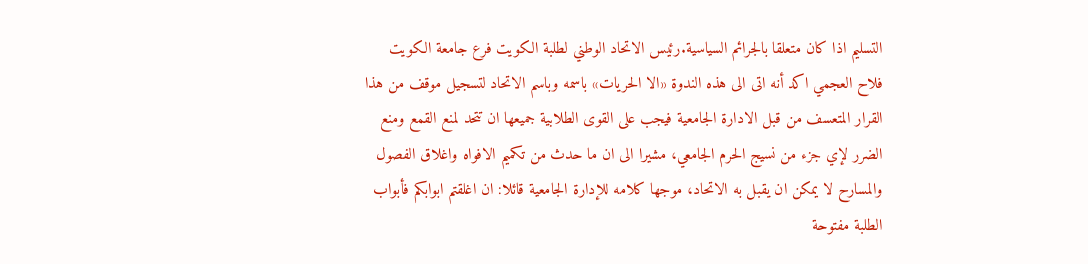التسليم اذا كان متعلقا بالجرائم السياسية.رئيس الاتحاد الوطني لطلبة الكويت فرع جامعة الكويت فلاح العجمي اكد أنه اتى الى هذه الندوة «الا الحريات» باسمه وباسم الاتحاد لتسجيل موقف من هذا القرار المتعسف من قبل الادارة الجامعية فيجب على القوى الطلابية جميعها ان تتحد لمنع القمع ومنع الضرر لإي جزء من نسيج الحرم الجامعي، مشيرا الى ان ما حدث من تكميم الافواه واغلاق الفصول والمسارح لا يمكن ان يقبل به الاتحاد، موجها كلامه للإدارة الجامعية قائلا: ان اغلقتم ابوابكم فأبواب الطلبة مفتوحة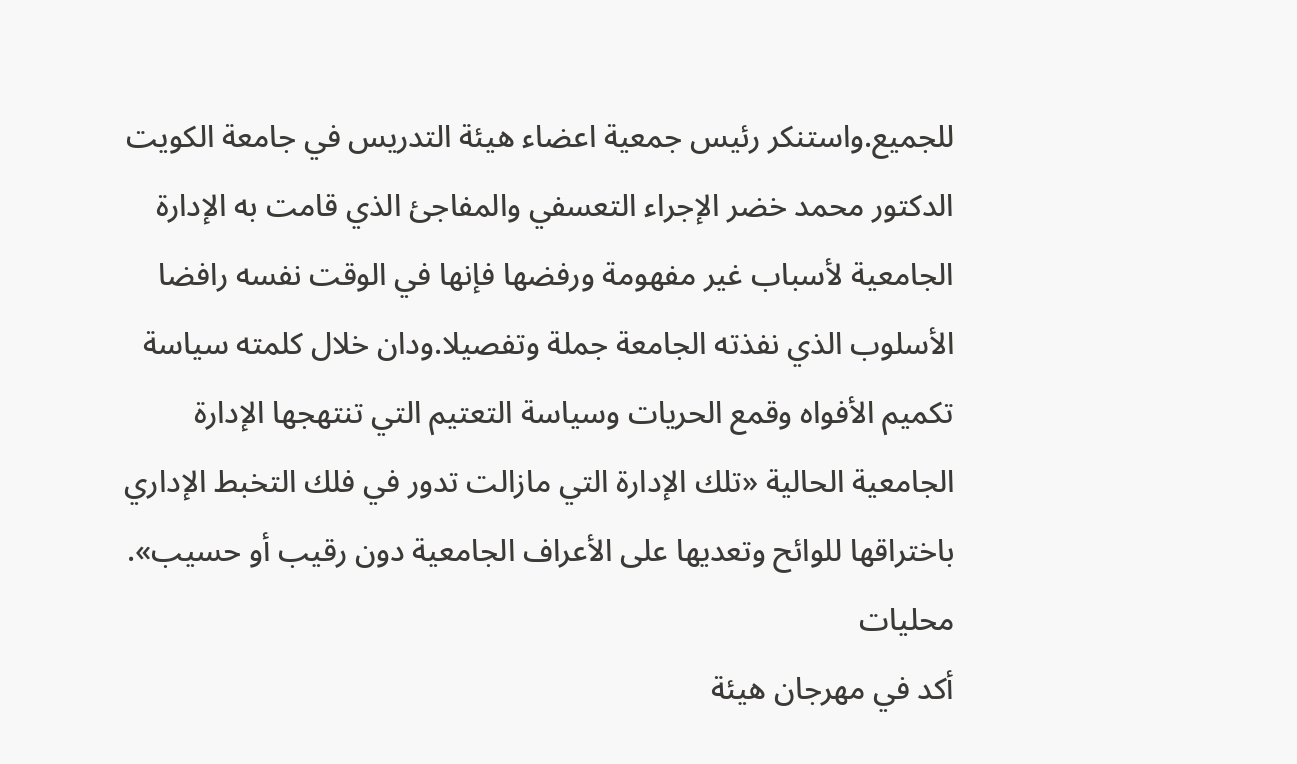للجميع.واستنكر رئيس جمعية اعضاء هيئة التدريس في جامعة الكويت الدكتور محمد خضر الإجراء التعسفي والمفاجئ الذي قامت به الإدارة الجامعية لأسباب غير مفهومة ورفضها فإنها في الوقت نفسه رافضا الأسلوب الذي نفذته الجامعة جملة وتفصيلا.ودان خلال كلمته سياسة تكميم الأفواه وقمع الحريات وسياسة التعتيم التي تنتهجها الإدارة الجامعية الحالية «تلك الإدارة التي مازالت تدور في فلك التخبط الإداري باختراقها للوائح وتعديها على الأعراف الجامعية دون رقيب أو حسيب».
محليات
أكد في مهرجان هيئة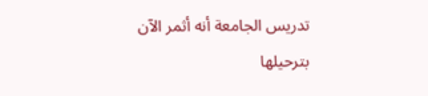تدريس الجامعة أنه أثمر الآن بترحيلها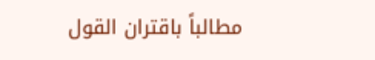مطالباً باقتران القول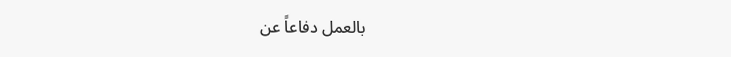بالعمل دفاعاً عن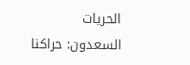الحريات
السعدون: حراكنا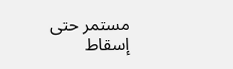مستمر حتى إسقاط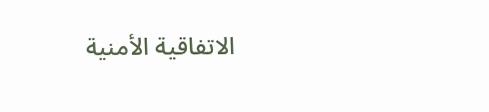الاتفاقية الأمنية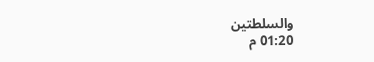والسلطتين
01:20 م